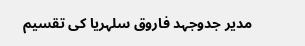مدیر جدوجہد فاروق سلہریا کی تقسیم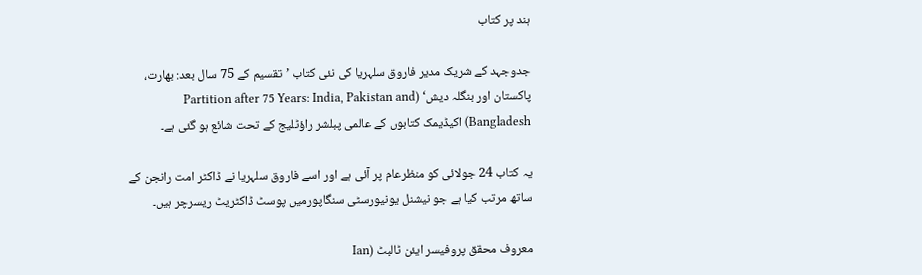ہند پر کتاب

جدوجہد کے شریک مدیر فاروق سلہریا کی نئی کتاب ’تقسیم کے 75 سال بعد: بھارت، پاکستان اور بنگلہ دیش‘ (Partition after 75 Years: India, Pakistan and Bangladesh) اکیڈیمک کتابوں کے عالمی پبلشر راؤٹلیج کے تحت شائع ہو گئی ہے۔

یہ کتاب 24 جولائی کو منظرعام پر آئی ہے اور اسے فاروق سلہریا نے ڈاکٹر امت رانجن کے ساتھ مرتب کیا ہے جو نیشنل یونیورسٹی سنگاپورمیں پوسٹ ڈاکٹریٹ ریسرچر ہیں۔

معروف محقق پروفیسر ایئن ٹالبٹ (Ian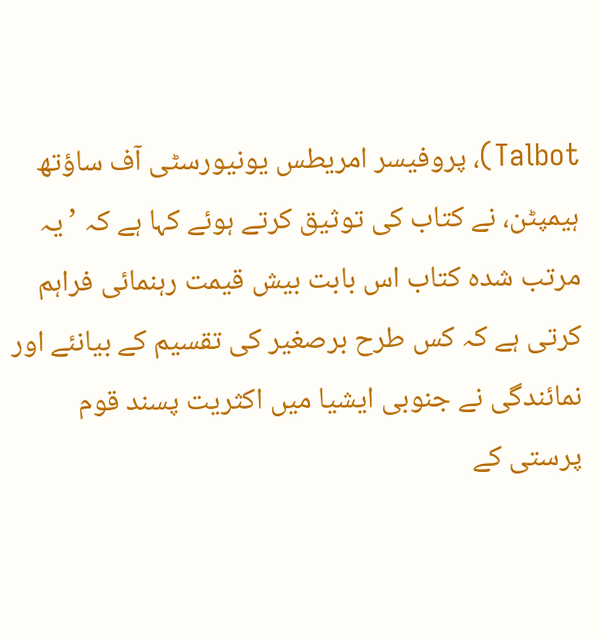Talbot)، پروفیسر امریطس یونیورسٹی آف ساؤتھ ہیمپٹن، نے کتاب کی توثیق کرتے ہوئے کہا ہے کہ ’یہ مرتب شدہ کتاب اس بابت بیش قیمت رہنمائی فراہم کرتی ہے کہ کس طرح برصغیر کی تقسیم کے بیانئے اور نمائندگی نے جنوبی ایشیا میں اکثریت پسند قوم پرستی کے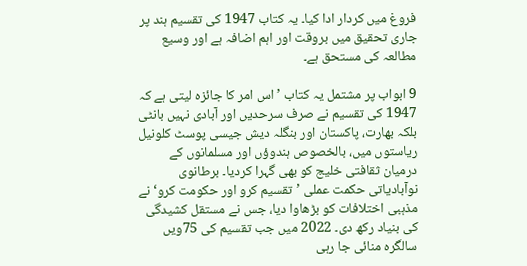فروغ میں کردار ادا کیا۔ یہ کتاب 1947 کی تقسیم ہند پر جاری تحقیق میں بروقت اور اہم اضافہ ہے اور وسیع مطالعہ کی مستحق ہے۔

9 ابواب پر مشتمل یہ کتاب ’اس امر کا جائزہ لیتی ہے کہ 1947 کی تقسیم نے صرف سرحدیں اور آبادی نہیں بانٹی بلکہ بھارت، پاکستان اور بنگلہ دیش جیسی پوسٹ کلونیل ریاستوں میں، بالخصوص ہندوؤں اور مسلمانوں کے درمیان ثقافتی خلیج کو بھی گہرا کردیا۔ برطانوی نوآبادیاتی حکمت عملی ’تقسیم کرو اور حکومت کرو‘ نے مذہبی اختلافات کو بڑھاوا دیا، جس نے مستقل کشیدگی کی بنیاد رکھ دی۔ 2022 میں جب تقسیم کی 75ویں سالگرہ منائی جا رہی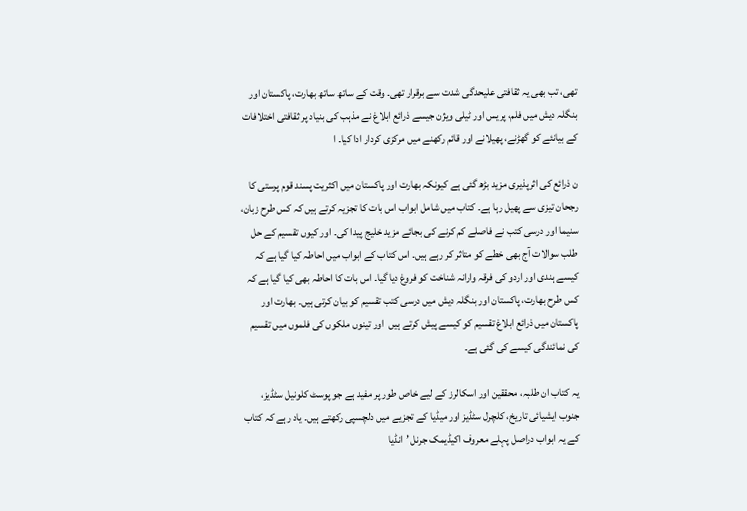تھی، تب بھی یہ ثقافتی علیحدگی شدت سے برقرار تھی۔ وقت کے ساتھ ساتھ بھارت، پاکستان اور بنگلہ دیش میں فلم، پریس اور ٹیلی ویژن جیسے ذرائع ابلاغ نے مذہب کی بنیاد پر ثقافتی اختلافات کے بیانئے کو گھڑنے، پھیلانے اور قائم رکھنے میں مرکزی کردار ادا کیا۔ ا

ن ذرائع کی اثرپذیری مزید بڑھ گئی ہے کیونکہ بھارت اور پاکستان میں اکثریت پسند قوم پرستی کا رجحان تیزی سے پھیل رہا ہے۔ کتاب میں شامل ابواب اس بات کا تجزیہ کرتے ہیں کہ کس طرح زبان، سنیما اور درسی کتب نے فاصلے کم کرنے کی بجائے مزید خلیج پیدا کی۔ اور کیوں تقسیم کے حل طلب سوالات آج بھی خطے کو متاثر کر رہے ہیں۔ اس کتاب کے ابواب میں احاطہ کیا گیا ہے کہ کیسے ہندی اور اردو کی فرقہ وارانہ شناخت کو فروغ دیا گیا۔ اس بات کا احاطہ بھی کیا گیا ہے کہ کس طرح بھارت، پاکستان اور بنگلہ دیش میں درسی کتب تقسیم کو بیان کرتی ہیں۔ بھارت اور پاکستان میں ذرائع ابلاغ تقسیم کو کیسے پیش کرتے ہیں  اور تینوں ملکوں کی فلموں میں تقسیم کی نمائندگی کیسے کی گئی ہے۔

یہ کتاب ان طلبہ، محققین اور اسکالرز کے لیے خاص طور پر مفید ہے جو پوسٹ کلونیل سٹڈیز، جنوب ایشیائی تاریخ، کلچرل سٹڈیز اور میڈیا کے تجزیے میں دلچسپی رکھتے ہیں۔ یاد رہے کہ کتاب کے یہ ابواب دراصل پہلے معروف اکیڈیمک جرنل ’انڈیا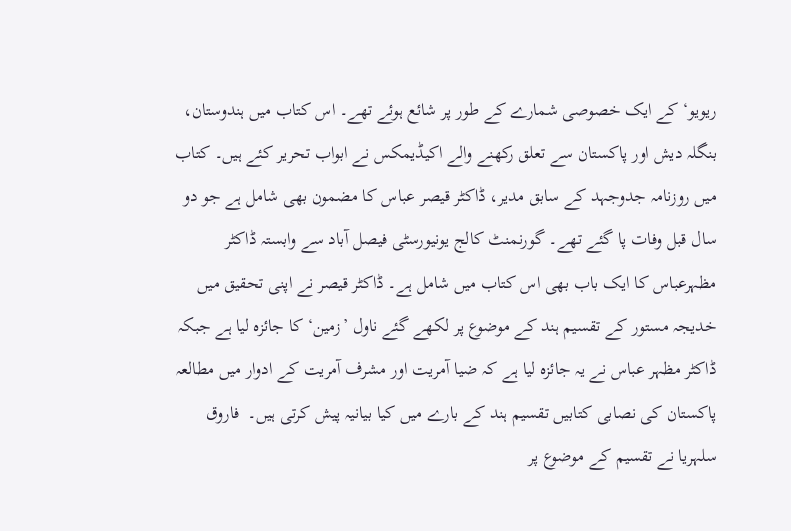ریویو‘ کے ایک خصوصی شمارے کے طور پر شائع ہوئے تھے۔ اس کتاب میں ہندوستان، بنگلہ دیش اور پاکستان سے تعلق رکھنے والے اکیڈیمکس نے ابواب تحریر کئے ہیں۔ کتاب میں روزنامہ جدوجہد کے سابق مدیر، ڈاکٹر قیصر عباس کا مضمون بھی شامل ہے جو دو سال قبل وفات پا گئے تھے۔ گورنمنٹ کالج یونیورسٹی فیصل آباد سے وابستہ ڈاکٹر مظہرعباس کا ایک باب بھی اس کتاب میں شامل ہے۔ ڈاکٹر قیصر نے اپنی تحقیق میں خدیجہ مستور کے تقسیم ہند کے موضوع پر لکھے گئے ناول ’زمین‘ کا جائزہ لیا ہے جبکہ ڈاکٹر مظہر عباس نے یہ جائزہ لیا ہے کہ ضیا آمریت اور مشرف آمریت کے ادوار میں مطالعہ پاکستان کی نصابی کتابیں تقسیم ہند کے بارے میں کیا بیانیہ پیش کرتی ہیں۔  فاروق سلہریا نے تقسیم کے موضوع پر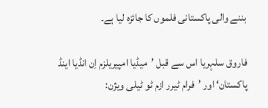بننے والی پاکستانی فلموں کا جائزہ لیا ہے۔

فاروق سلہریا اس سے قبل ’میڈیا امپیریلزم اِن انڈیا اینڈ پاکستان‘ اور ’فرام ٹیرر ازم ٹو ٹیلی ویژن: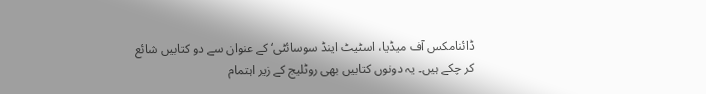ڈائنامکس آف میڈیا، اسٹیٹ اینڈ سوسائٹی‘ کے عنوان سے دو کتابیں شائع کر چکے ہیں۔ یہ دونوں کتابیں بھی روٹلیج کے زیر اہتمام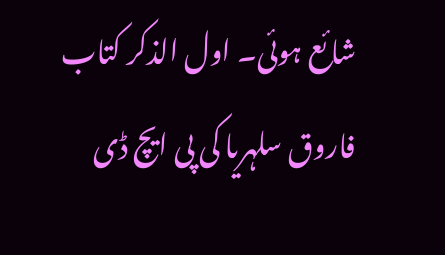شائع ہوئی۔ اول الذکر کتاب فاروق سلہریا کی پی ایچ ڈی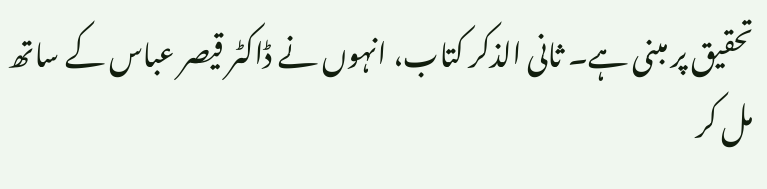تحقیق پر مبنی ہے۔ ثانی الذکر کتاب، انہوں نے ڈاکٹر قیصر عباس کے ساتھ مل کر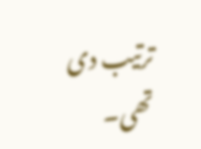ترتیب دی تھی۔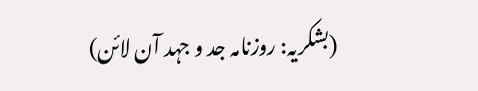(بشکریہ: روزنامہ جد و جہد آن لائن)